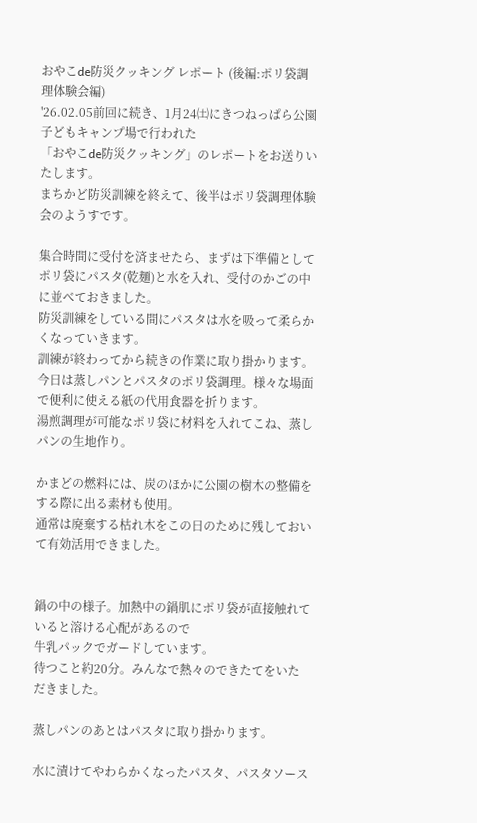おやこde防災クッキング レポート (後編:ポリ袋調理体験会編)
'26.02.05前回に続き、1月24㈯にきつねっぱら公園子どもキャンプ場で行われた
「おやこde防災クッキング」のレポートをお送りいたします。
まちかど防災訓練を終えて、後半はポリ袋調理体験会のようすです。

集合時間に受付を済ませたら、まずは下準備として
ポリ袋にパスタ(乾麺)と水を入れ、受付のかごの中に並べておきました。
防災訓練をしている間にパスタは水を吸って柔らかくなっていきます。
訓練が終わってから続きの作業に取り掛かります。
今日は蒸しパンとパスタのポリ袋調理。様々な場面で便利に使える紙の代用食器を折ります。
湯煎調理が可能なポリ袋に材料を入れてこね、蒸しパンの生地作り。

かまどの燃料には、炭のほかに公園の樹木の整備をする際に出る素材も使用。
通常は廃棄する枯れ木をこの日のために残しておいて有効活用できました。


鍋の中の様子。加熱中の鍋肌にポリ袋が直接触れていると溶ける心配があるので
牛乳パックでガードしています。
待つこと約20分。みんなで熱々のできたてをいただきました。

蒸しパンのあとはパスタに取り掛かります。

水に漬けてやわらかくなったパスタ、パスタソース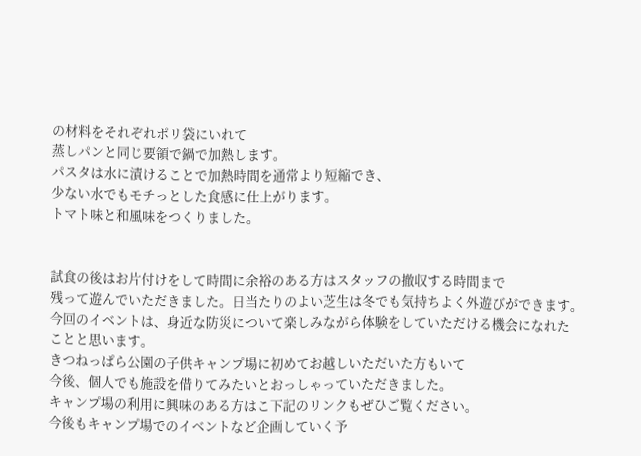の材料をそれぞれポリ袋にいれて
蒸しパンと同じ要領で鍋で加熱します。
パスタは水に漬けることで加熱時間を通常より短縮でき、
少ない水でもモチっとした食感に仕上がります。
トマト味と和風味をつくりました。


試食の後はお片付けをして時間に余裕のある方はスタッフの撤収する時間まで
残って遊んでいただきました。日当たりのよい芝生は冬でも気持ちよく外遊びができます。
今回のイベントは、身近な防災について楽しみながら体験をしていただける機会になれた
ことと思います。
きつねっぱら公園の子供キャンプ場に初めてお越しいただいた方もいて
今後、個人でも施設を借りてみたいとおっしゃっていただきました。
キャンプ場の利用に興味のある方はこ下記のリンクもぜひご覧ください。
今後もキャンプ場でのイベントなど企画していく予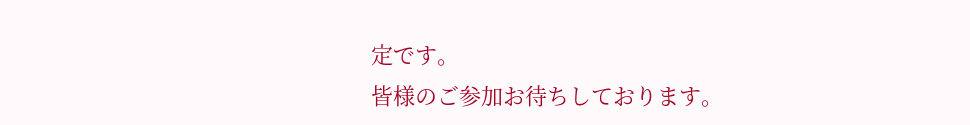定です。
皆様のご参加お待ちしております。